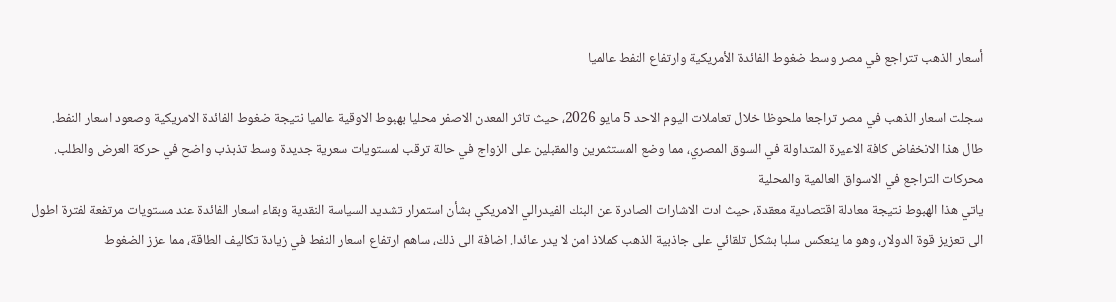أسعار الذهب تتراجع في مصر وسط ضغوط الفائدة الأمريكية وارتفاع النفط عالميا

سجلت اسعار الذهب في مصر تراجعا ملحوظا خلال تعاملات اليوم الاحد 5 مايو 2026، حيث تاثر المعدن الاصفر محليا بهبوط الاوقية عالميا نتيجة ضغوط الفائدة الامريكية وصعود اسعار النفط. طال هذا الانخفاض كافة الاعيرة المتداولة في السوق المصري، مما وضع المستثمرين والمقبلين على الزواج في حالة ترقب لمستويات سعرية جديدة وسط تذبذب واضح في حركة العرض والطلب.
محركات التراجع في الاسواق العالمية والمحلية
ياتي هذا الهبوط نتيجة معادلة اقتصادية معقدة، حيث ادت الاشارات الصادرة عن البنك الفيدرالي الامريكي بشأن استمرار تشديد السياسة النقدية وبقاء اسعار الفائدة عند مستويات مرتفعة لفترة اطول الى تعزيز قوة الدولار، وهو ما ينعكس سلبا بشكل تلقائي على جاذبية الذهب كملاذ امن لا يدر عائدا. اضافة الى ذلك، ساهم ارتفاع اسعار النفط في زيادة تكاليف الطاقة، مما عزز الضغوط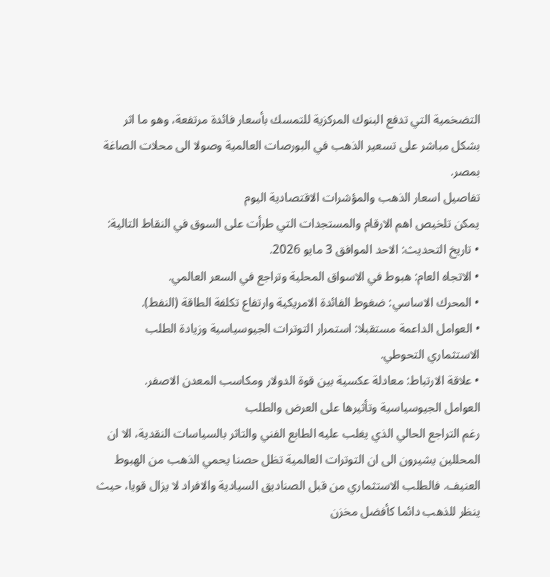التضخمية التي تدفع البنوك المركزية للتمسك بأسعار فائدة مرتفعة، وهو ما اثر بشكل مباشر على تسعير الذهب في البورصات العالمية وصولا الى محلات الصاغة بمصر.
تفاصيل اسعار الذهب والمؤشرات الاقتصادية اليوم
يمكن تلخيص اهم الارقام والمستجدات التي طرأت على السوق في النقاط التالية:
• تاريخ التحديث: الاحد الموافق 3 مايو 2026.
• الاتجاه العام: هبوط في الاسواق المحلية وتراجع في السعر العالمي.
• المحرك الاساسي: ضغوط الفائدة الامريكية وارتفاع تكلفة الطاقة (النفط).
• العوامل الداعمة مستقبلا: استمرار التوترات الجيوسياسية وزيادة الطلب الاستثماري التحوطي.
• علاقة الارتباط: معادلة عكسية بين قوة الدولار ومكاسب المعدن الاصفر.
العوامل الجيوسياسية وتأثيرها على العرض والطلب
رغم التراجع الحالي الذي يغلب عليه الطابع الفني والتاثر بالسياسات النقدية، الا ان المحللين يشيرون الى ان التوترات العالمية تظل حصنا يحمي الذهب من الهبوط العنيف. فالطلب الاستثماري من قبل الصناديق السيادية والافراد لا يزال قويا، حيث ينظر للذهب دائما كأفضل مخزن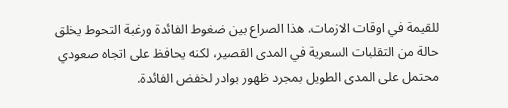للقيمة في اوقات الازمات. هذا الصراع بين ضغوط الفائدة ورغبة التحوط يخلق حالة من التقلبات السعرية في المدى القصير، لكنه يحافظ على اتجاه صعودي محتمل على المدى الطويل بمجرد ظهور بوادر لخفض الفائدة.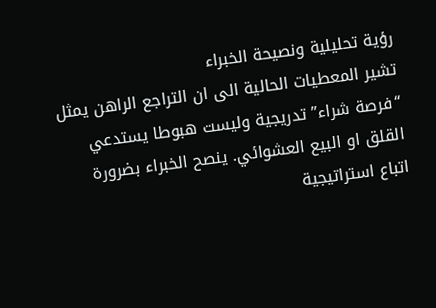رؤية تحليلية ونصيحة الخبراء
تشير المعطيات الحالية الى ان التراجع الراهن يمثل “فرصة شراء” تدريجية وليست هبوطا يستدعي القلق او البيع العشوائي. ينصح الخبراء بضرورة اتباع استراتيجية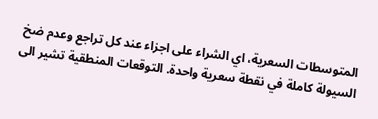المتوسطات السعرية، اي الشراء على اجزاء عند كل تراجع وعدم ضخ السيولة كاملة في نقطة سعرية واحدة. التوقعات المنطقية تشير الى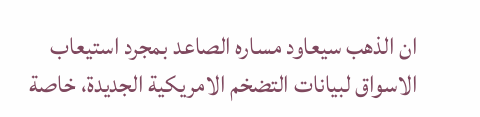ان الذهب سيعاود مساره الصاعد بمجرد استيعاب الاسواق لبيانات التضخم الامريكية الجديدة، خاصة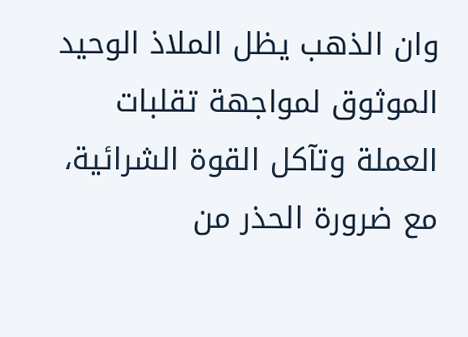وان الذهب يظل الملاذ الوحيد الموثوق لمواجهة تقلبات العملة وتآكل القوة الشرائية، مع ضرورة الحذر من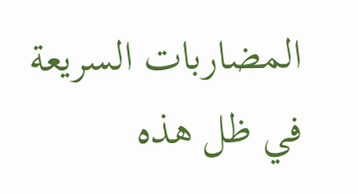المضاربات السريعة في ظل هذه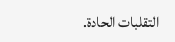التقلبات الحادة.